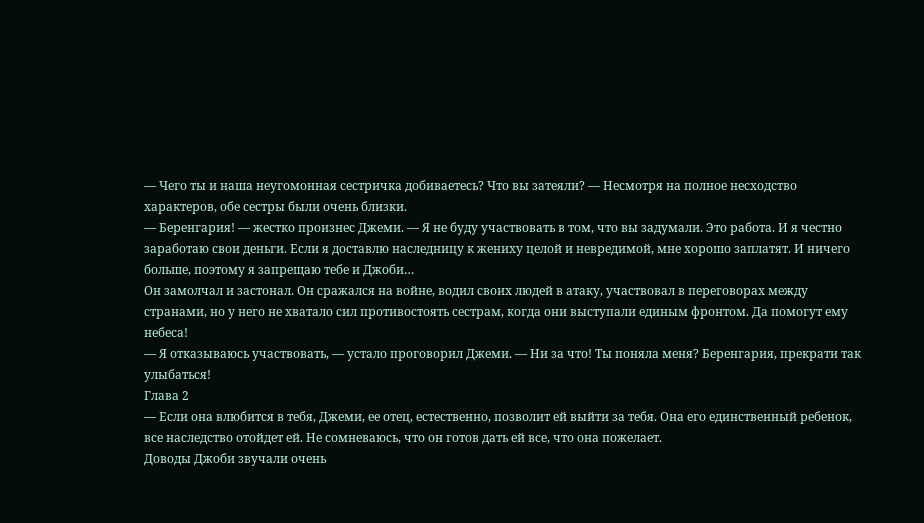— Чего ты и наша неугомонная сестричка добиваетесь? Что вы затеяли? — Несмотря на полное несходство характеров, обе сестры были очень близки.
— Беренгария! — жестко произнес Джеми. — Я не буду участвовать в том, что вы задумали. Это работа. И я честно заработаю свои деньги. Если я доставлю наследницу к жениху целой и невредимой, мне хорошо заплатят. И ничего больше, поэтому я запрещаю тебе и Джоби…
Он замолчал и застонал. Он сражался на войне, водил своих людей в атаку, участвовал в переговорах между странами, но у него не хватало сил противостоять сестрам, когда они выступали единым фронтом. Да помогут ему небеса!
— Я отказываюсь участвовать, — устало проговорил Джеми. — Ни за что! Ты поняла меня? Беренгария, прекрати так улыбаться!
Глава 2
— Если она влюбится в тебя, Джеми, ее отец, естественно, позволит ей выйти за тебя. Она его единственный ребенок, все наследство отойдет ей. Не сомневаюсь, что он готов дать ей все, что она пожелает.
Доводы Джоби звучали очень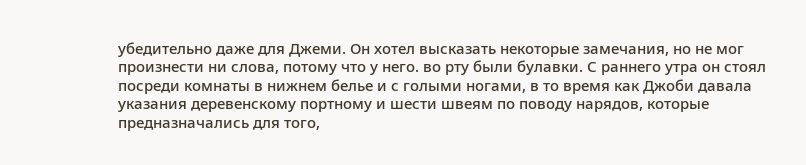убедительно даже для Джеми. Он хотел высказать некоторые замечания, но не мог произнести ни слова, потому что у него. во рту были булавки. С раннего утра он стоял посреди комнаты в нижнем белье и с голыми ногами, в то время как Джоби давала указания деревенскому портному и шести швеям по поводу нарядов, которые предназначались для того,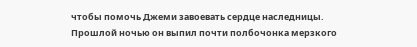чтобы помочь Джеми завоевать сердце наследницы.
Прошлой ночью он выпил почти полбочонка мерзкого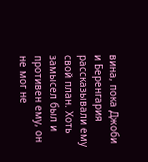вина, пока Джоби и Беренгария рассказывали ему свой план. Хоть замысел был и противен ему, он не мог не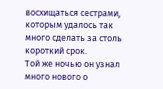восхищаться сестрами, которым удалось так много сделать за столь короткий срок.
Той же ночью он узнал много нового о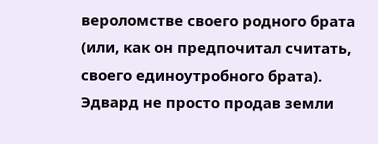вероломстве своего родного брата (или, как он предпочитал считать, своего единоутробного брата). Эдвард не просто продав земли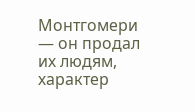Монтгомери — он продал их людям, характер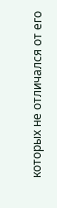которых не отличался от его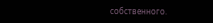собственного.